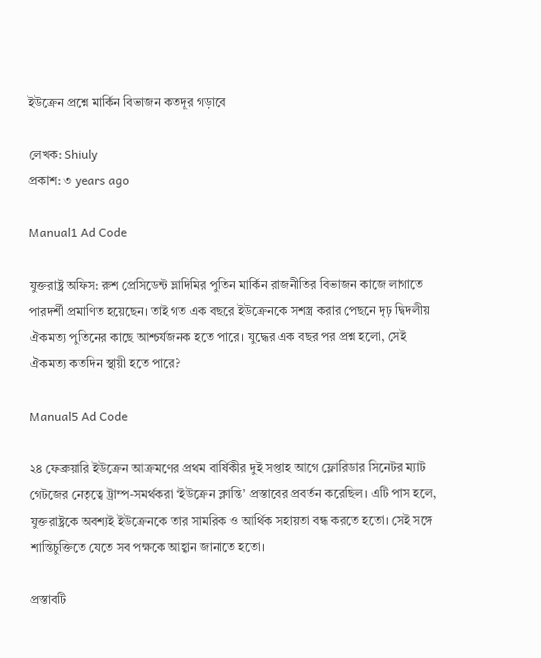ইউক্রেন প্রশ্নে মার্কিন বিভাজন কতদূর গড়াবে

লেখক: Shiuly
প্রকাশ: ৩ years ago

Manual1 Ad Code

যুক্তরাষ্ট্র অফিস: রুশ প্রেসিডেন্ট ভ্লাদিমির পুতিন মার্কিন রাজনীতির বিভাজন কাজে লাগাতে পারদর্শী প্রমাণিত হয়েছেন। তাই গত এক বছরে ইউক্রেনকে সশস্ত্র করার পেছনে দৃঢ় দ্বিদলীয় ঐকমত্য পুতিনের কাছে আশ্চর্যজনক হতে পারে। যুদ্ধের এক বছর পর প্রশ্ন হলো, সেই ঐকমত্য কতদিন স্থায়ী হতে পারে?

Manual5 Ad Code

২৪ ফেব্রুয়ারি ইউক্রেন আক্রমণের প্রথম বার্ষিকীর দুই সপ্তাহ আগে ফ্লোরিডার সিনেটর ম্যাট গেটজের নেতৃত্বে ট্রাম্প-সমর্থকরা ‘ইউক্রেন ক্লান্তি’ প্রস্তাবের প্রবর্তন করেছিল। এটি পাস হলে, যুক্তরাষ্ট্রকে অবশ্যই ইউক্রেনকে তার সামরিক ও আর্থিক সহায়তা বন্ধ করতে হতো। সেই সঙ্গে শান্তিচুক্তিতে যেতে সব পক্ষকে আহ্বান জানাতে হতো।

প্রস্তাবটি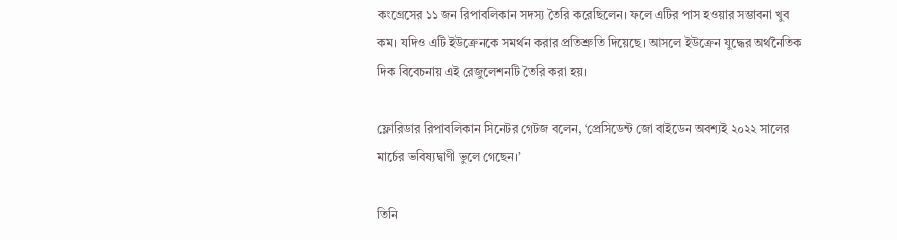কংগ্রেসের ১১ জন রিপাবলিকান সদস্য তৈরি করেছিলেন। ফলে এটির পাস হওয়ার সম্ভাবনা খুব কম। যদিও এটি ইউক্রেনকে সমর্থন করার প্রতিশ্রুতি দিয়েছে। আসলে ইউক্রেন যুদ্ধের অর্থনৈতিক দিক বিবেচনায় এই রেজুলেশনটি তৈরি করা হয়।

ফ্লোরিডার রিপাবলিকান সিনেটর গেটজ বলেন, ‘প্রেসিডেন্ট জো বাইডেন অবশ্যই ২০২২ সালের মার্চের ভবিষ্যদ্বাণী ভুলে গেছেন।’

তিনি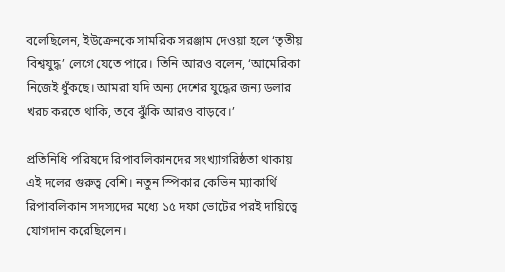বলেছিলেন, ইউক্রেনকে সামরিক সরঞ্জাম দেওয়া হলে ‘তৃতীয় বিশ্বযুদ্ধ’ লেগে যেতে পারে। তিনি আরও বলেন, ‘আমেরিকা নিজেই ধুঁকছে। আমরা যদি অন্য দেশের যুদ্ধের জন্য ডলার খরচ করতে থাকি, তবে ঝুঁকি আরও বাড়বে।’

প্রতিনিধি পরিষদে রিপাবলিকানদের সংখ্যাগরিষ্ঠতা থাকায় এই দলের গুরুত্ব বেশি। নতুন স্পিকার কেভিন ম্যাকার্থি রিপাবলিকান সদস্যদের মধ্যে ১৫ দফা ভোটের পরই দায়িত্বে যোগদান করেছিলেন।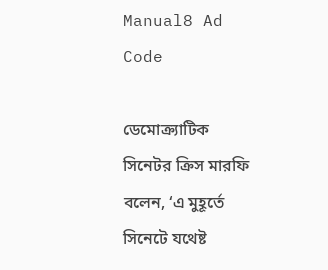Manual8 Ad Code

ডেমোক্র্যাটিক সিনেটর ক্রিস মারফি বলেন, ‘এ মুহূর্তে সিনেটে যথেষ্ট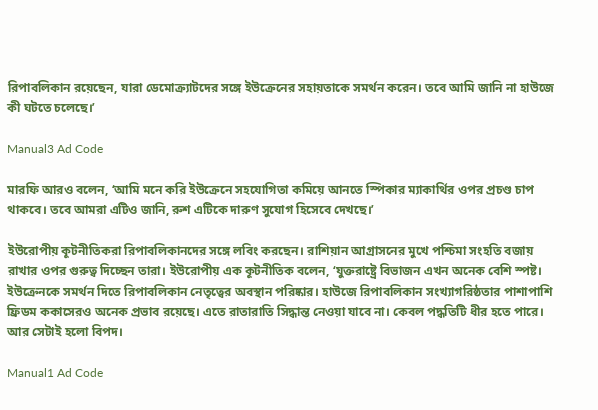রিপাবলিকান রয়েছেন, যারা ডেমোক্র্যাটদের সঙ্গে ইউক্রেনের সহায়তাকে সমর্থন করেন। তবে আমি জানি না হাউজে কী ঘটতে চলেছে।’

Manual3 Ad Code

মারফি আরও বলেন, ‘আমি মনে করি ইউক্রেনে সহযোগিতা কমিয়ে আনতে স্পিকার ম্যাকার্থির ওপর প্রচণ্ড চাপ থাকবে। তবে আমরা এটিও জানি, রুশ এটিকে দারুণ সুযোগ হিসেবে দেখছে।’

ইউরোপীয় কূটনীতিকরা রিপাবলিকানদের সঙ্গে লবিং করছেন। রাশিয়ান আগ্রাসনের মুখে পশ্চিমা সংহতি বজায় রাখার ওপর গুরুত্ব দিচ্ছেন তারা। ইউরোপীয় এক কূটনীতিক বলেন, ‘যুক্তরাষ্ট্রে বিভাজন এখন অনেক বেশি স্পষ্ট। ইউক্রেনকে সমর্থন দিতে রিপাবলিকান নেতৃত্বের অবস্থান পরিষ্কার। হাউজে রিপাবলিকান সংখ্যাগরিষ্ঠতার পাশাপাশি ফ্রিডম ককাসেরও অনেক প্রভাব রয়েছে। এতে রাতারাতি সিদ্ধান্ত নেওয়া যাবে না। কেবল পদ্ধতিটি ধীর হতে পারে। আর সেটাই হলো বিপদ।

Manual1 Ad Code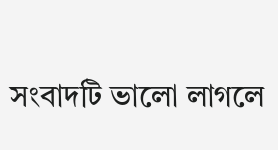সংবাদটি ভালো লাগলে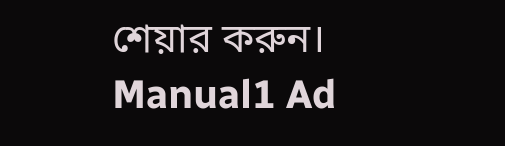শেয়ার করুন।
Manual1 Ad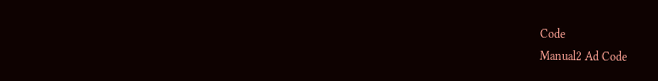Code
Manual2 Ad Code